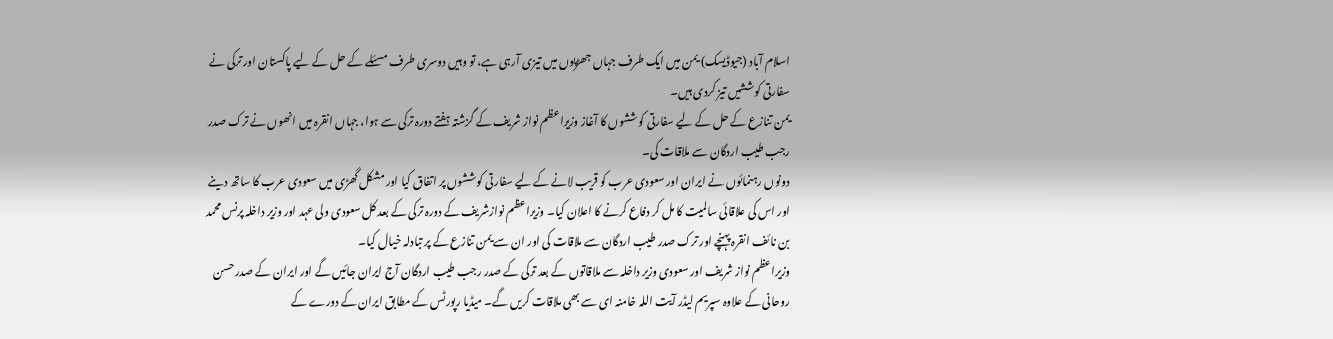اسلام آباد (جیوڈیسک) یمن میں ایک طرف جہاں جھڑپوں میں تیزی آرہی ہے، تو وہیں دوسری طرف مسئلے کے حل کے لیے پاکستان اور ترکی نے سفارتی کوششیں تیز کردی ہیں۔
یمن تنازع کے حل کے لیے سفارتی کوششوں کا آغاز وزیراعظم نواز شریف کے گزشتہ ہفتے دورہ ترکی سے ہوا، جہاں انقرہ میں انھوں نے ترک صدر رجب طیب اردگان سے ملاقات کی۔
دونوں رہنمائوں نے ایران اور سعودی عرب کو قریب لانے کے لیے سفارتی کوششوں پر اتفاق کیا اور مشکل گھڑی میں سعودی عرب کا ساتھ دینے اور اس کی علاقائی سالمیت کا مل کر دفاع کرنے کا اعلان کیا۔ وزیراعظم نوازشریف کے دورہ ترکی کے بعد کل سعودی ولی عہد اور وزیر داخلہ پرنس محمد بن نائف انقرہ پہنچے اور ترک صدر طیب اردگان سے ملاقات کی اور ان سے یمن تنازع کے پر تبادلہ خیال کیا۔
وزیراعظم نواز شریف اور سعودی وزیر داخلہ سے ملاقاتوں کے بعد ترکی کے صدر رجب طیب اردگان آج ایران جائیں گے اور ایران کے صدر حسن روحانی کے علاوہ سپریم لیڈر آیت اللہ خامنہ ای سے بھی ملاقات کریں گے۔ میڈیا رپورٹس کے مطابق ایران کے دورے کے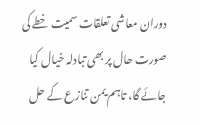دوران معاشی تعلقات سمیت خطے کی صورت حال پر بھی تبادلہ خیال کیا جائے گا، تاہم یمن تنازع کے حل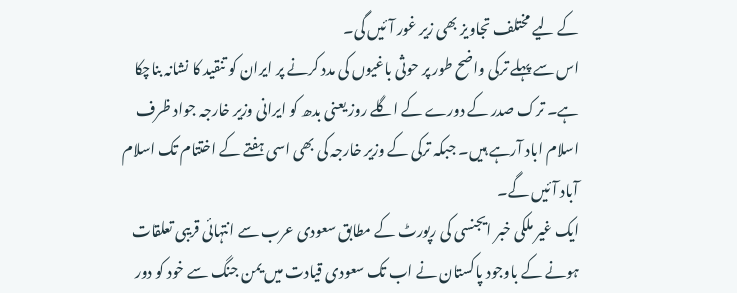کے لیے مختلف تجاویز بھی زیر غور آئیں گی۔
اس سے پہلے ترکی واضح طور پر حوثی باغیوں کی مدد کرنے پر ایران کو تنقید کا نشانہ بناچکا ہے۔ ترک صدر کے دورے کے اگلے روز یعنی بدھ کو ایرانی وزیر خارجہ جواد ظرف اسلام اباد آرہے ہیں۔ جبکہ ترکی کے وزیر خارجہ کی بھی اسی ہفتے کے اختتام تک اسلام آباد آئیں گے۔
ایک غیر ملکی خبر ایجنسی کی رپورٹ کے مطابق سعودی عرب سے انتہائی قریبی تعلقات ہونے کے باوجود پاکستان نے اب تک سعودی قیادت میں یمن جنگ سے خود کو دور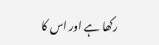رکھا ہے اور اس کا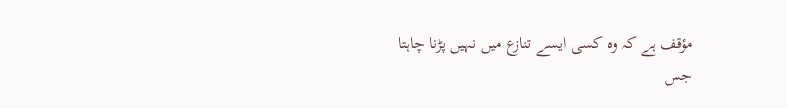مؤقف ہے کہ وہ کسی ایسے تنازع میں نہیں پڑنا چاہتا جس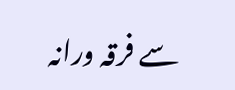سے فرقہ ورانہ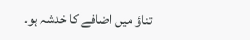تناؤ میں اضافے کا خدشہ ہو۔